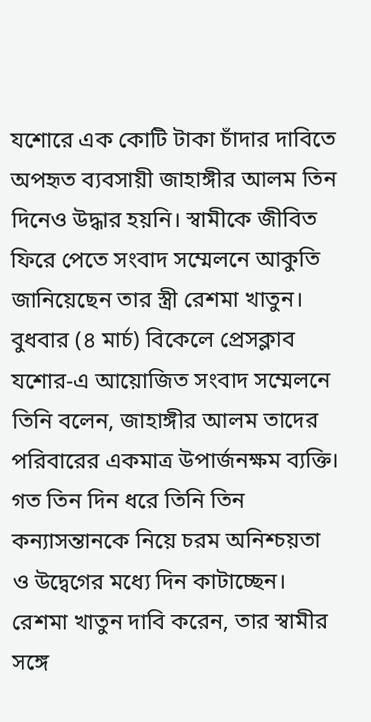যশোরে এক কোটি টাকা চাঁদার দাবিতে অপহৃত ব্যবসায়ী জাহাঙ্গীর আলম তিন দিনেও উদ্ধার হয়নি। স্বামীকে জীবিত ফিরে পেতে সংবাদ সম্মেলনে আকুতি জানিয়েছেন তার স্ত্রী রেশমা খাতুন। বুধবার (৪ মার্চ) বিকেলে প্রেসক্লাব যশোর-এ আয়োজিত সংবাদ সম্মেলনে তিনি বলেন, জাহাঙ্গীর আলম তাদের পরিবারের একমাত্র উপার্জনক্ষম ব্যক্তি। গত তিন দিন ধরে তিনি তিন কন্যাসন্তানকে নিয়ে চরম অনিশ্চয়তা ও উদ্বেগের মধ্যে দিন কাটাচ্ছেন।
রেশমা খাতুন দাবি করেন, তার স্বামীর সঙ্গে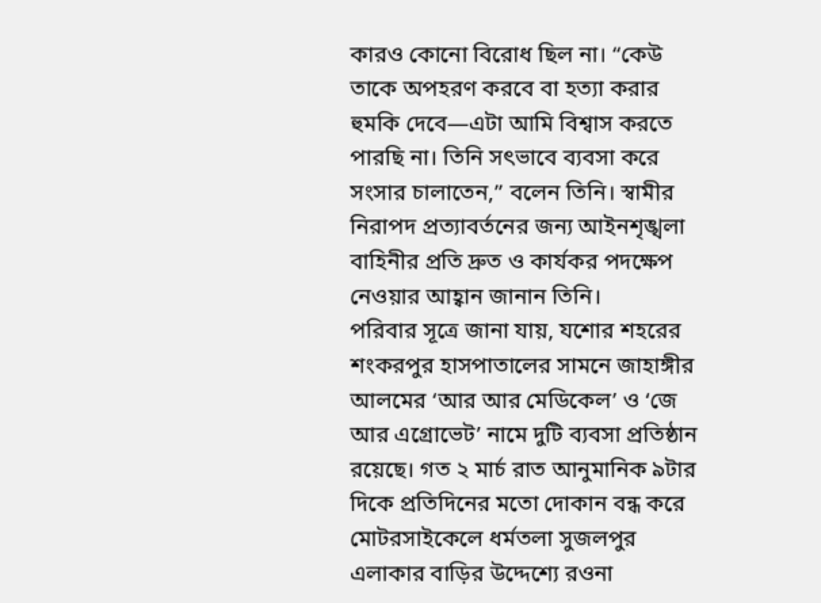কারও কোনো বিরোধ ছিল না। “কেউ তাকে অপহরণ করবে বা হত্যা করার হুমকি দেবে—এটা আমি বিশ্বাস করতে পারছি না। তিনি সৎভাবে ব্যবসা করে সংসার চালাতেন,” বলেন তিনি। স্বামীর নিরাপদ প্রত্যাবর্তনের জন্য আইনশৃঙ্খলা বাহিনীর প্রতি দ্রুত ও কার্যকর পদক্ষেপ নেওয়ার আহ্বান জানান তিনি।
পরিবার সূত্রে জানা যায়, যশোর শহরের শংকরপুর হাসপাতালের সামনে জাহাঙ্গীর আলমের ‘আর আর মেডিকেল’ ও ‘জে আর এগ্রোভেট’ নামে দুটি ব্যবসা প্রতিষ্ঠান রয়েছে। গত ২ মার্চ রাত আনুমানিক ৯টার দিকে প্রতিদিনের মতো দোকান বন্ধ করে মোটরসাইকেলে ধর্মতলা সুজলপুর এলাকার বাড়ির উদ্দেশ্যে রওনা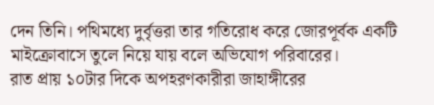দেন তিনি। পথিমধ্যে দুর্বৃত্তরা তার গতিরোধ করে জোরপূর্বক একটি মাইক্রোবাসে তুলে নিয়ে যায় বলে অভিযোগ পরিবারের।
রাত প্রায় ১০টার দিকে অপহরণকারীরা জাহাঙ্গীরের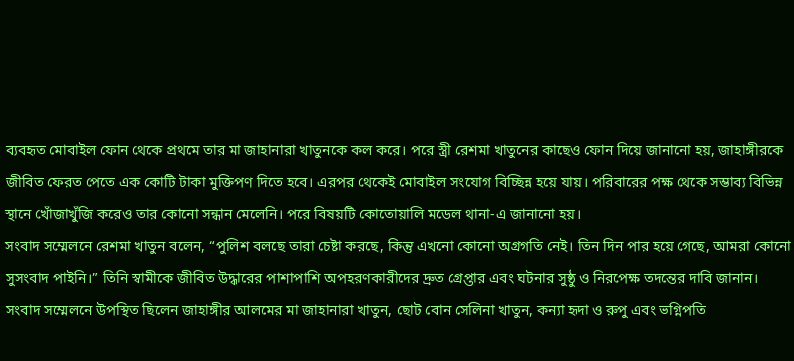ব্যবহৃত মোবাইল ফোন থেকে প্রথমে তার মা জাহানারা খাতুনকে কল করে। পরে স্ত্রী রেশমা খাতুনের কাছেও ফোন দিয়ে জানানো হয়, জাহাঙ্গীরকে জীবিত ফেরত পেতে এক কোটি টাকা মুক্তিপণ দিতে হবে। এরপর থেকেই মোবাইল সংযোগ বিচ্ছিন্ন হয়ে যায়। পরিবারের পক্ষ থেকে সম্ভাব্য বিভিন্ন স্থানে খোঁজাখুঁজি করেও তার কোনো সন্ধান মেলেনি। পরে বিষয়টি কোতোয়ালি মডেল থানা-এ জানানো হয়।
সংবাদ সম্মেলনে রেশমা খাতুন বলেন, “পুলিশ বলছে তারা চেষ্টা করছে, কিন্তু এখনো কোনো অগ্রগতি নেই। তিন দিন পার হয়ে গেছে, আমরা কোনো সুসংবাদ পাইনি।” তিনি স্বামীকে জীবিত উদ্ধারের পাশাপাশি অপহরণকারীদের দ্রুত গ্রেপ্তার এবং ঘটনার সুষ্ঠু ও নিরপেক্ষ তদন্তের দাবি জানান।
সংবাদ সম্মেলনে উপস্থিত ছিলেন জাহাঙ্গীর আলমের মা জাহানারা খাতুন, ছোট বোন সেলিনা খাতুন, কন্যা হৃদা ও রুপু এবং ভগ্নিপতি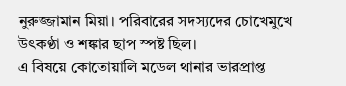নুরুজ্জামান মিয়া। পরিবারের সদস্যদের চোখেমুখে উৎকণ্ঠা ও শঙ্কার ছাপ স্পষ্ট ছিল।
এ বিষয়ে কোতোয়ালি মডেল থানার ভারপ্রাপ্ত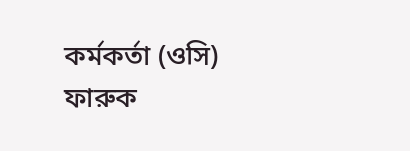কর্মকর্তা (ওসি) ফারুক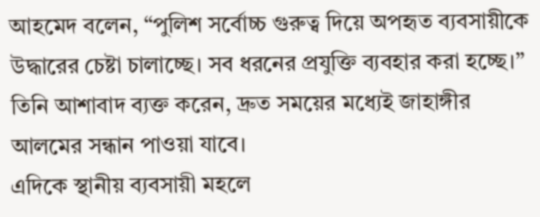আহমেদ বলেন, “পুলিশ সর্বোচ্চ গুরুত্ব দিয়ে অপহৃত ব্যবসায়ীকে উদ্ধারের চেষ্টা চালাচ্ছে। সব ধরনের প্রযুক্তি ব্যবহার করা হচ্ছে।” তিনি আশাবাদ ব্যক্ত করেন, দ্রুত সময়ের মধ্যেই জাহাঙ্গীর আলমের সন্ধান পাওয়া যাবে।
এদিকে স্থানীয় ব্যবসায়ী মহলে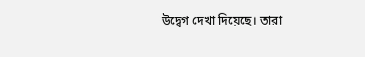উদ্বেগ দেখা দিয়েছে। তারা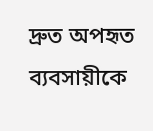দ্রুত অপহৃত ব্যবসায়ীকে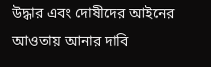উদ্ধার এবং দোষীদের আইনের আওতায় আনার দাবি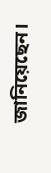জানিয়েছেন।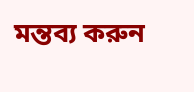মন্তব্য করুন